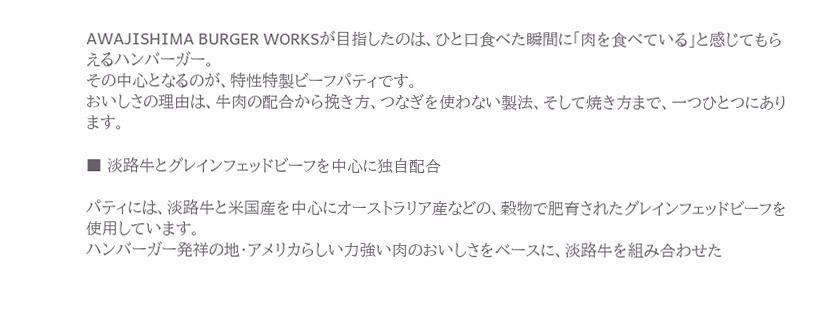AWAJISHIMA BURGER WORKSが目指したのは、ひと口食べた瞬間に「肉を食べている」と感じてもらえるハンバーガー。
その中心となるのが、特性特製ビーフパティです。
おいしさの理由は、牛肉の配合から挽き方、つなぎを使わない製法、そして焼き方まで、一つひとつにあります。

■ 淡路牛とグレインフェッドビーフを中心に独自配合

パティには、淡路牛と米国産を中心にオーストラリア産などの、穀物で肥育されたグレインフェッドビーフを使用しています。
ハンバーガー発祥の地・アメリカらしい力強い肉のおいしさをベースに、淡路牛を組み合わせた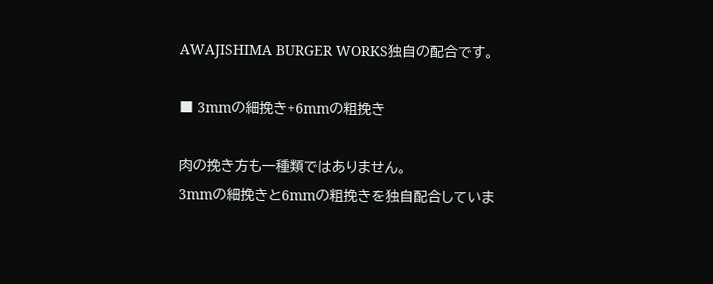AWAJISHIMA BURGER WORKS独自の配合です。

■ 3mmの細挽き+6mmの粗挽き

肉の挽き方も一種類ではありません。
3mmの細挽きと6mmの粗挽きを独自配合していま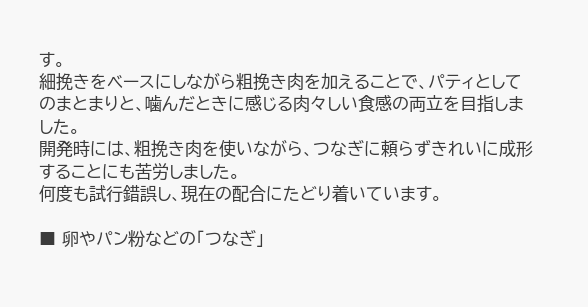す。
細挽きをベースにしながら粗挽き肉を加えることで、パティとしてのまとまりと、噛んだときに感じる肉々しい食感の両立を目指しました。
開発時には、粗挽き肉を使いながら、つなぎに頼らずきれいに成形することにも苦労しました。
何度も試行錯誤し、現在の配合にたどり着いています。

■ 卵やパン粉などの「つなぎ」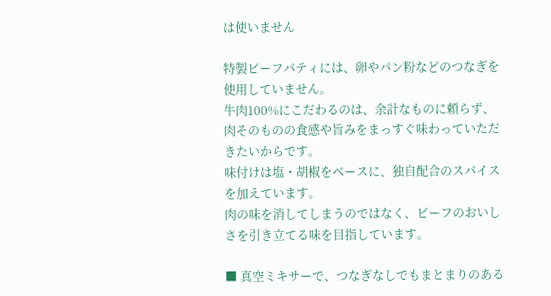は使いません

特製ビーフパティには、卵やパン粉などのつなぎを使用していません。
牛肉100%にこだわるのは、余計なものに頼らず、肉そのものの食感や旨みをまっすぐ味わっていただきたいからです。
味付けは塩・胡椒をベースに、独自配合のスパイスを加えています。
肉の味を消してしまうのではなく、ビーフのおいしさを引き立てる味を目指しています。

■ 真空ミキサーで、つなぎなしでもまとまりのある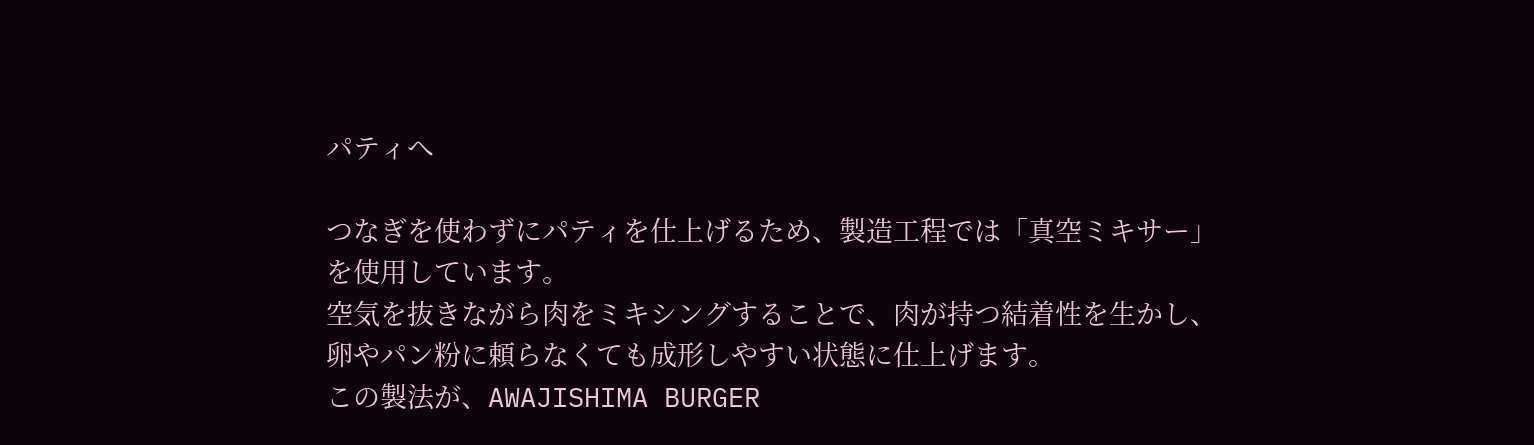パティへ

つなぎを使わずにパティを仕上げるため、製造工程では「真空ミキサー」を使用しています。
空気を抜きながら肉をミキシングすることで、肉が持つ結着性を生かし、卵やパン粉に頼らなくても成形しやすい状態に仕上げます。
この製法が、AWAJISHIMA BURGER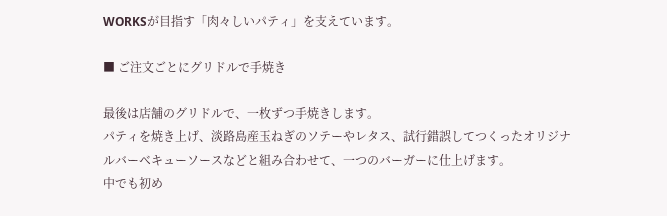WORKSが目指す「肉々しいパティ」を支えています。

■ ご注文ごとにグリドルで手焼き

最後は店舗のグリドルで、一枚ずつ手焼きします。
パティを焼き上げ、淡路島産玉ねぎのソテーやレタス、試行錯誤してつくったオリジナルバーベキューソースなどと組み合わせて、一つのバーガーに仕上げます。
中でも初め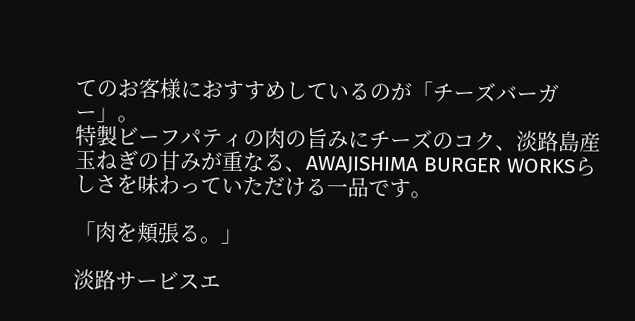てのお客様におすすめしているのが「チーズバーガー」。
特製ビーフパティの肉の旨みにチーズのコク、淡路島産玉ねぎの甘みが重なる、AWAJISHIMA BURGER WORKSらしさを味わっていただける一品です。

「肉を頬張る。」

淡路サービスエ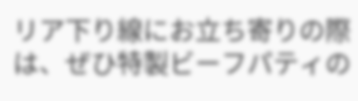リア下り線にお立ち寄りの際は、ぜひ特製ビーフパティの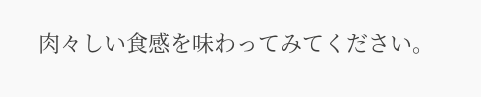肉々しい食感を味わってみてください。